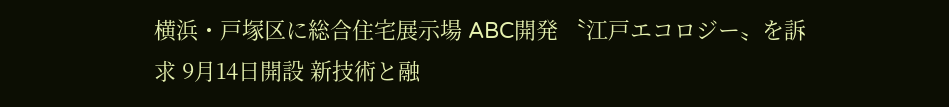横浜・戸塚区に総合住宅展示場 ABC開発 〝江戸エコロジー〟を訴求 9月14日開設 新技術と融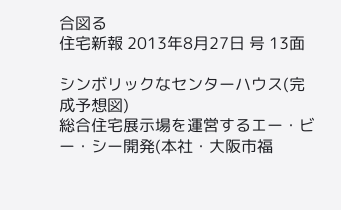合図る
住宅新報 2013年8月27日 号 13面

シンボリックなセンターハウス(完成予想図)
総合住宅展示場を運営するエー・ビー・シー開発(本社・大阪市福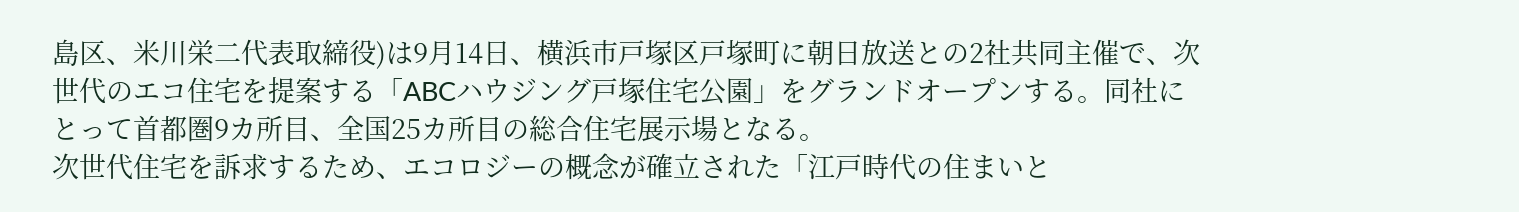島区、米川栄二代表取締役)は9月14日、横浜市戸塚区戸塚町に朝日放送との2社共同主催で、次世代のエコ住宅を提案する「ABCハウジング戸塚住宅公園」をグランドオープンする。同社にとって首都圏9カ所目、全国25カ所目の総合住宅展示場となる。
次世代住宅を訴求するため、エコロジーの概念が確立された「江戸時代の住まいと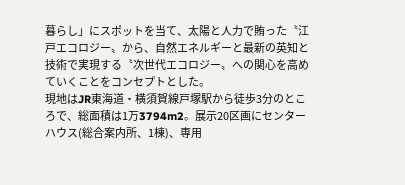暮らし」にスポットを当て、太陽と人力で賄った〝江戸エコロジー〟から、自然エネルギーと最新の英知と技術で実現する〝次世代エコロジー〟への関心を高めていくことをコンセプトとした。
現地はJR東海道・横須賀線戸塚駅から徒歩3分のところで、総面積は1万3794m2。展示20区画にセンターハウス(総合案内所、1棟)、専用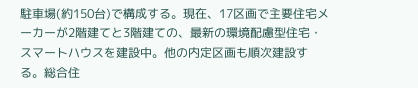駐車場(約150台)で構成する。現在、17区画で主要住宅メーカーが2階建てと3階建ての、最新の環境配慮型住宅・スマートハウスを建設中。他の内定区画も順次建設する。総合住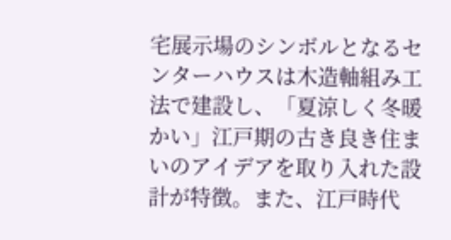宅展示場のシンボルとなるセンターハウスは木造軸組み工法で建設し、「夏涼しく冬暖かい」江戸期の古き良き住まいのアイデアを取り入れた設計が特徴。また、江戸時代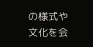の様式や文化を会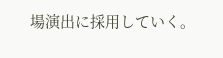場演出に採用していく。